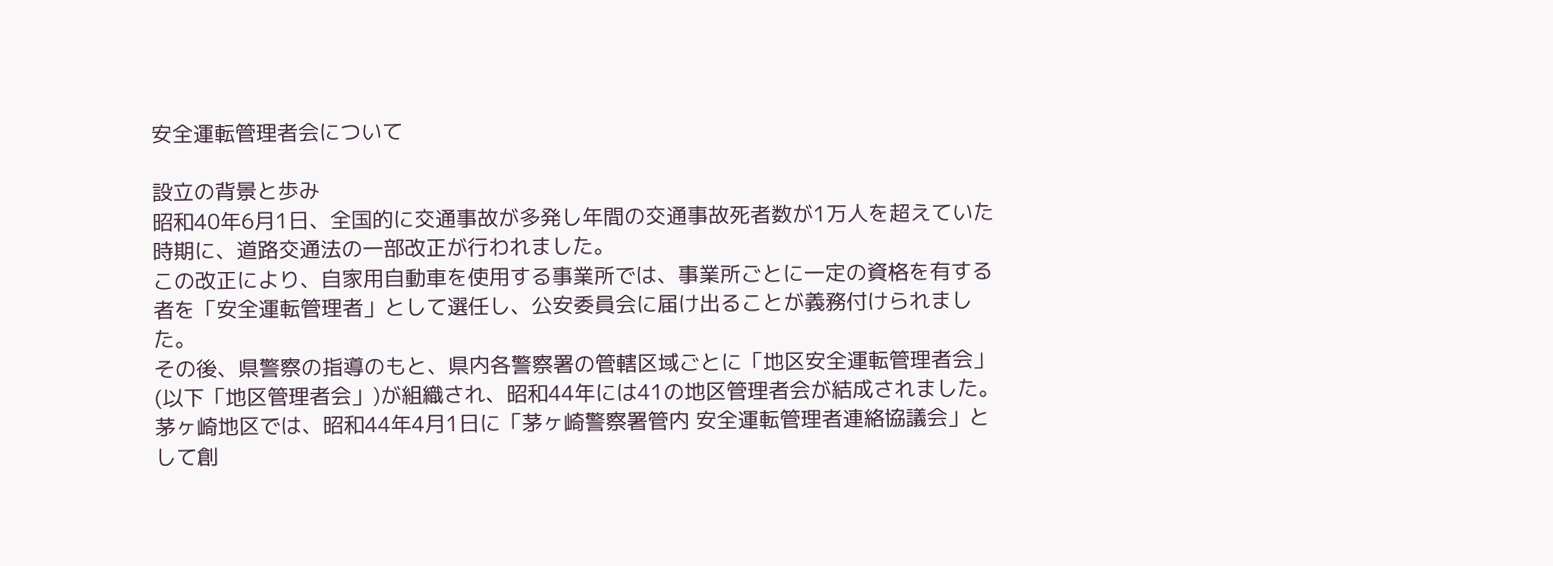安全運転管理者会について

設立の背景と歩み
昭和40年6月1日、全国的に交通事故が多発し年間の交通事故死者数が1万人を超えていた時期に、道路交通法の一部改正が行われました。
この改正により、自家用自動車を使用する事業所では、事業所ごとに一定の資格を有する者を「安全運転管理者」として選任し、公安委員会に届け出ることが義務付けられました。
その後、県警察の指導のもと、県内各警察署の管轄区域ごとに「地区安全運転管理者会」(以下「地区管理者会」)が組織され、昭和44年には41の地区管理者会が結成されました。
茅ヶ崎地区では、昭和44年4月1日に「茅ヶ崎警察署管内 安全運転管理者連絡協議会」として創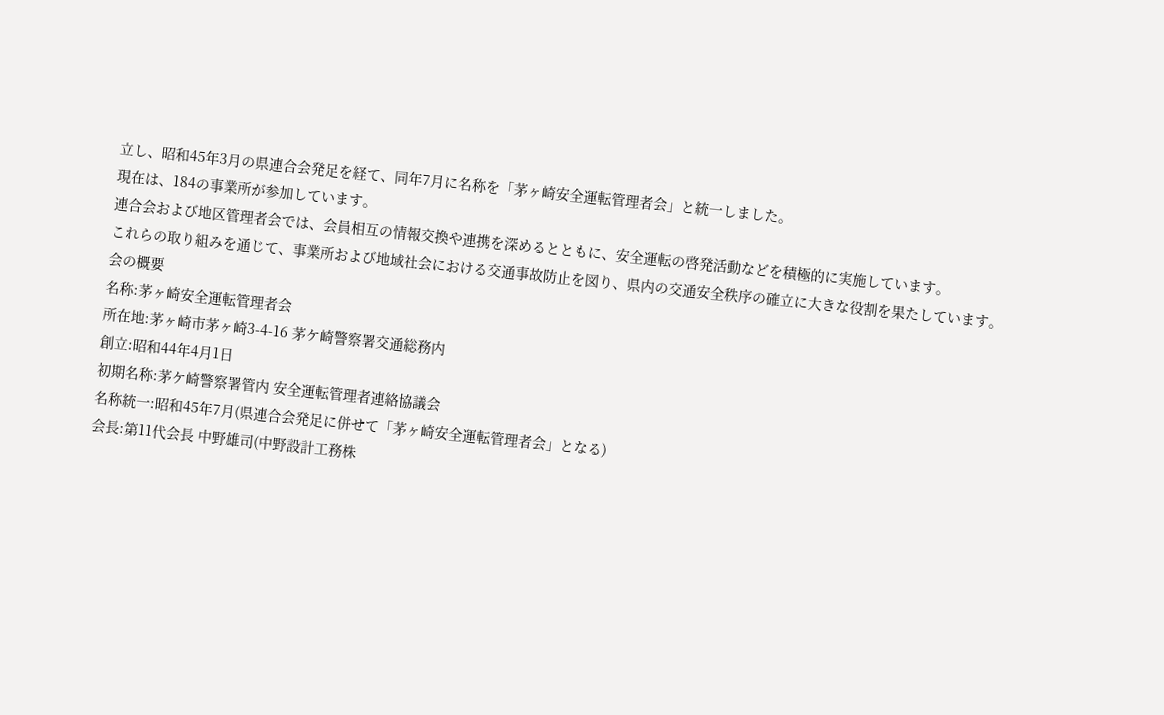立し、昭和45年3月の県連合会発足を経て、同年7月に名称を「茅ヶ崎安全運転管理者会」と統一しました。
現在は、184の事業所が参加しています。
連合会および地区管理者会では、会員相互の情報交換や連携を深めるとともに、安全運転の啓発活動などを積極的に実施しています。
これらの取り組みを通じて、事業所および地域社会における交通事故防止を図り、県内の交通安全秩序の確立に大きな役割を果たしています。
会の概要
名称:茅ヶ崎安全運転管理者会
所在地:茅ヶ崎市茅ヶ崎3-4-16 茅ケ崎警察署交通総務内
創立:昭和44年4月1日
初期名称:茅ケ崎警察署管内 安全運転管理者連絡協議会
名称統一:昭和45年7月(県連合会発足に併せて「茅ヶ崎安全運転管理者会」となる)
会長:第11代会長 中野雄司(中野設計工務株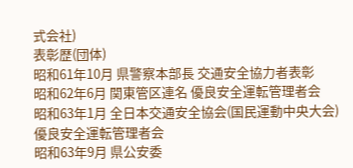式会社)
表彰歴(団体)
昭和61年10月 県警察本部長 交通安全協力者表彰
昭和62年6月 関東管区連名 優良安全運転管理者会
昭和63年1月 全日本交通安全協会(国民運動中央大会)優良安全運転管理者会
昭和63年9月 県公安委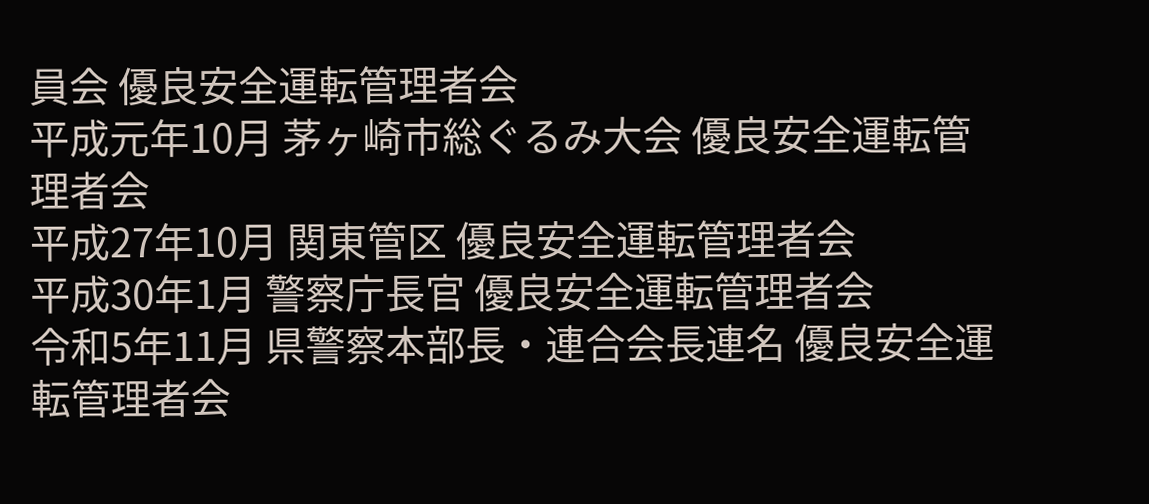員会 優良安全運転管理者会
平成元年10月 茅ヶ崎市総ぐるみ大会 優良安全運転管理者会
平成27年10月 関東管区 優良安全運転管理者会
平成30年1月 警察庁長官 優良安全運転管理者会
令和5年11月 県警察本部長・連合会長連名 優良安全運転管理者会